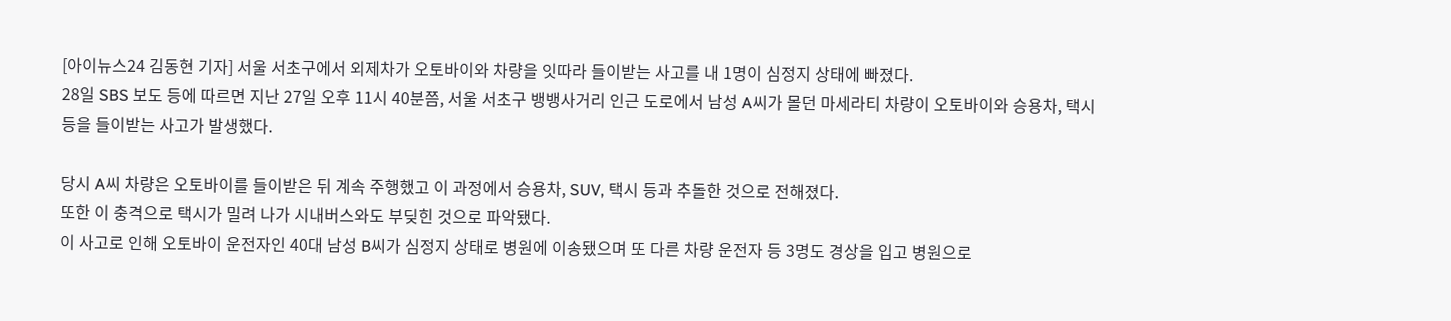[아이뉴스24 김동현 기자] 서울 서초구에서 외제차가 오토바이와 차량을 잇따라 들이받는 사고를 내 1명이 심정지 상태에 빠졌다.
28일 SBS 보도 등에 따르면 지난 27일 오후 11시 40분쯤, 서울 서초구 뱅뱅사거리 인근 도로에서 남성 A씨가 몰던 마세라티 차량이 오토바이와 승용차, 택시 등을 들이받는 사고가 발생했다.

당시 A씨 차량은 오토바이를 들이받은 뒤 계속 주행했고 이 과정에서 승용차, SUV, 택시 등과 추돌한 것으로 전해졌다.
또한 이 충격으로 택시가 밀려 나가 시내버스와도 부딪힌 것으로 파악됐다.
이 사고로 인해 오토바이 운전자인 40대 남성 B씨가 심정지 상태로 병원에 이송됐으며 또 다른 차량 운전자 등 3명도 경상을 입고 병원으로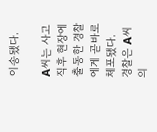이송됐다.

A씨는 사고 직후 현장에 출동한 경찰에게 곧바로 체포됐다.
경찰은 A씨의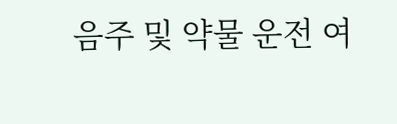음주 및 약물 운전 여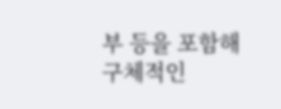부 등을 포함해 구체적인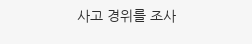사고 경위를 조사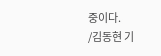중이다.
/김동현 기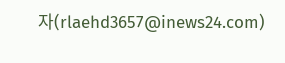자(rlaehd3657@inews24.com)